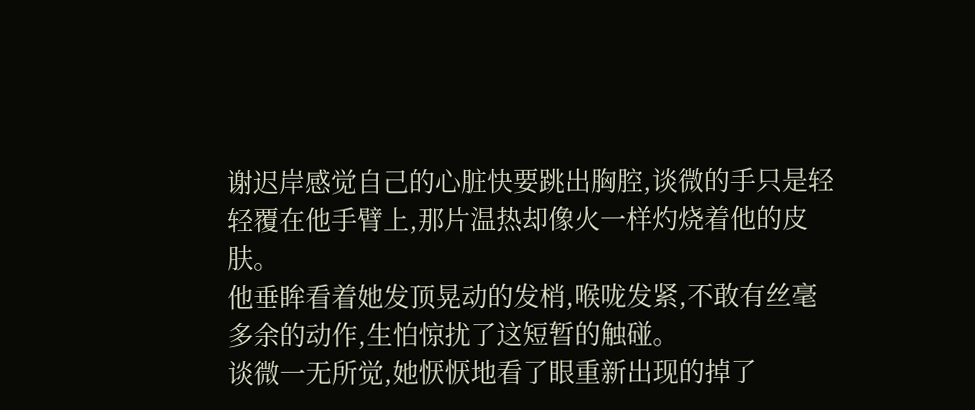谢迟岸感觉自己的心脏快要跳出胸腔,谈微的手只是轻轻覆在他手臂上,那片温热却像火一样灼烧着他的皮肤。
他垂眸看着她发顶晃动的发梢,喉咙发紧,不敢有丝毫多余的动作,生怕惊扰了这短暂的触碰。
谈微一无所觉,她恹恹地看了眼重新出现的掉了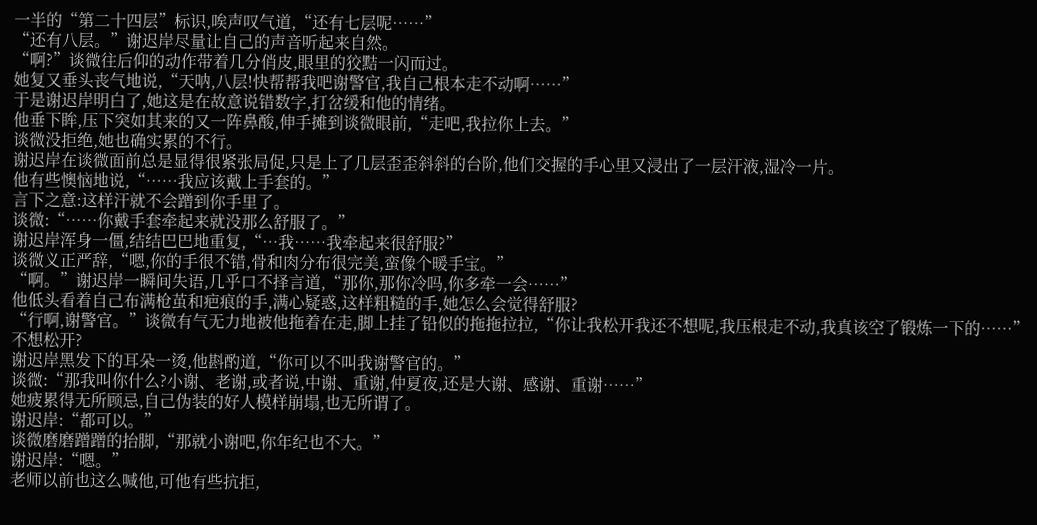一半的“第二十四层”标识,唉声叹气道,“还有七层呢……”
“还有八层。”谢迟岸尽量让自己的声音听起来自然。
“啊?”谈微往后仰的动作带着几分俏皮,眼里的狡黠一闪而过。
她复又垂头丧气地说,“天呐,八层!快帮帮我吧谢警官,我自己根本走不动啊……”
于是谢迟岸明白了,她这是在故意说错数字,打岔缓和他的情绪。
他垂下眸,压下突如其来的又一阵鼻酸,伸手摊到谈微眼前,“走吧,我拉你上去。”
谈微没拒绝,她也确实累的不行。
谢迟岸在谈微面前总是显得很紧张局促,只是上了几层歪歪斜斜的台阶,他们交握的手心里又浸出了一层汗液,湿冷一片。
他有些懊恼地说,“……我应该戴上手套的。”
言下之意:这样汗就不会蹭到你手里了。
谈微:“……你戴手套牵起来就没那么舒服了。”
谢迟岸浑身一僵,结结巴巴地重复,“…我……我牵起来很舒服?”
谈微义正严辞,“嗯,你的手很不错,骨和肉分布很完美,蛮像个暖手宝。”
“啊。”谢迟岸一瞬间失语,几乎口不择言道,“那你,那你冷吗,你多牵一会……”
他低头看着自己布满枪茧和疤痕的手,满心疑惑,这样粗糙的手,她怎么会觉得舒服?
“行啊,谢警官。”谈微有气无力地被他拖着在走,脚上挂了铅似的拖拖拉拉,“你让我松开我还不想呢,我压根走不动,我真该空了锻炼一下的……”
不想松开?
谢迟岸黑发下的耳朵一烫,他斟酌道,“你可以不叫我谢警官的。”
谈微:“那我叫你什么?小谢、老谢,或者说,中谢、重谢,仲夏夜,还是大谢、感谢、重谢……”
她疲累得无所顾忌,自己伪装的好人模样崩塌,也无所谓了。
谢迟岸:“都可以。”
谈微磨磨蹭蹭的抬脚,“那就小谢吧,你年纪也不大。”
谢迟岸:“嗯。”
老师以前也这么喊他,可他有些抗拒,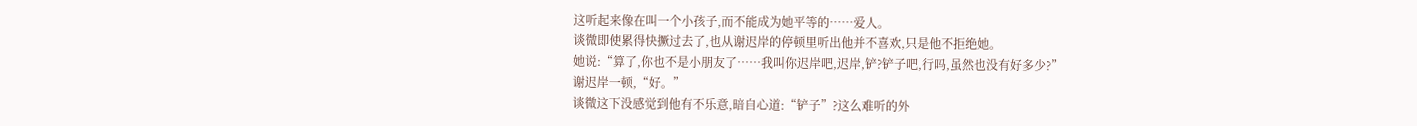这听起来像在叫一个小孩子,而不能成为她平等的……爱人。
谈微即使累得快撅过去了,也从谢迟岸的停顿里听出他并不喜欢,只是他不拒绝她。
她说:“算了,你也不是小朋友了……我叫你迟岸吧,迟岸,铲?铲子吧,行吗,虽然也没有好多少?”
谢迟岸一顿,“好。”
谈微这下没感觉到他有不乐意,暗自心道:“铲子”?这么难听的外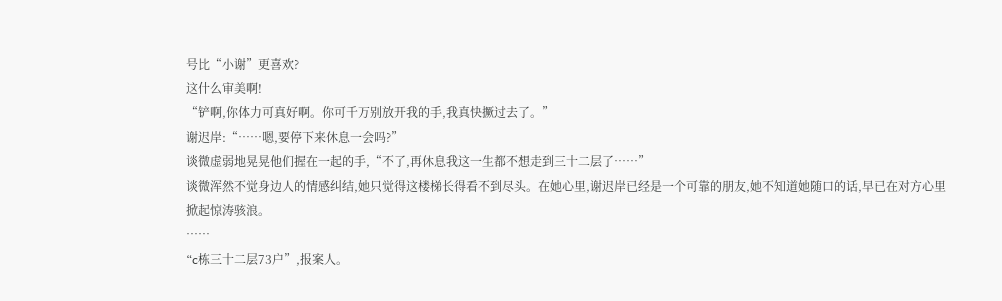号比“小谢”更喜欢?
这什么审美啊!
“铲啊,你体力可真好啊。你可千万别放开我的手,我真快撅过去了。”
谢迟岸:“……嗯,要停下来休息一会吗?”
谈微虚弱地晃晃他们握在一起的手,“不了,再休息我这一生都不想走到三十二层了……”
谈微浑然不觉身边人的情感纠结,她只觉得这楼梯长得看不到尽头。在她心里,谢迟岸已经是一个可靠的朋友,她不知道她随口的话,早已在对方心里掀起惊涛骇浪。
……
“c栋三十二层73户”,报案人。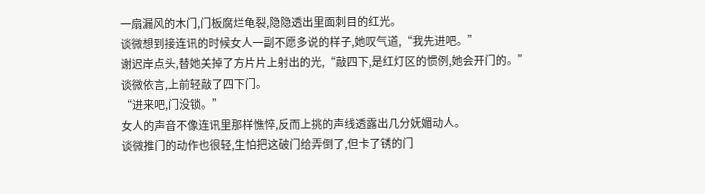一扇漏风的木门,门板腐烂龟裂,隐隐透出里面刺目的红光。
谈微想到接连讯的时候女人一副不愿多说的样子,她叹气道,“我先进吧。”
谢迟岸点头,替她关掉了方片片上射出的光,“敲四下,是红灯区的惯例,她会开门的。”
谈微依言,上前轻敲了四下门。
“进来吧,门没锁。”
女人的声音不像连讯里那样憔悴,反而上挑的声线透露出几分妩媚动人。
谈微推门的动作也很轻,生怕把这破门给弄倒了,但卡了锈的门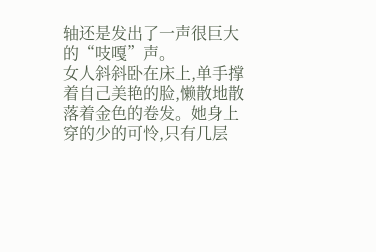轴还是发出了一声很巨大的“吱嘎”声。
女人斜斜卧在床上,单手撑着自己美艳的脸,懒散地散落着金色的卷发。她身上穿的少的可怜,只有几层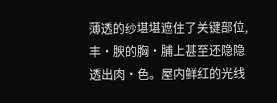薄透的纱堪堪遮住了关键部位,丰·腴的胸·脯上甚至还隐隐透出肉·色。屋内鲜红的光线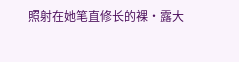照射在她笔直修长的裸·露大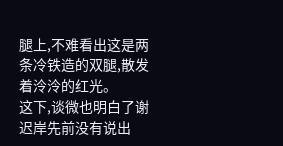腿上,不难看出这是两条冷铁造的双腿,散发着泠泠的红光。
这下,谈微也明白了谢迟岸先前没有说出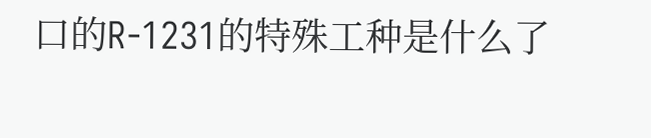口的R-1231的特殊工种是什么了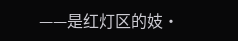——是红灯区的妓·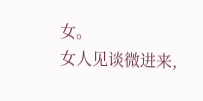女。
女人见谈微进来,